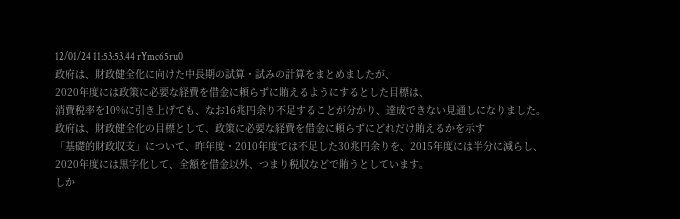12/01/24 11:53:53.44 rYmc65ru0
政府は、財政健全化に向けた中長期の試算・試みの計算をまとめましたが、
2020年度には政策に必要な経費を借金に頼らずに賄えるようにするとした目標は、
消費税率を10%に引き上げても、なお16兆円余り不足することが分かり、達成できない見通しになりました。
政府は、財政健全化の目標として、政策に必要な経費を借金に頼らずにどれだけ賄えるかを示す
「基礎的財政収支」について、昨年度・2010年度では不足した30兆円余りを、2015年度には半分に減らし、
2020年度には黒字化して、全額を借金以外、つまり税収などで賄うとしています。
しか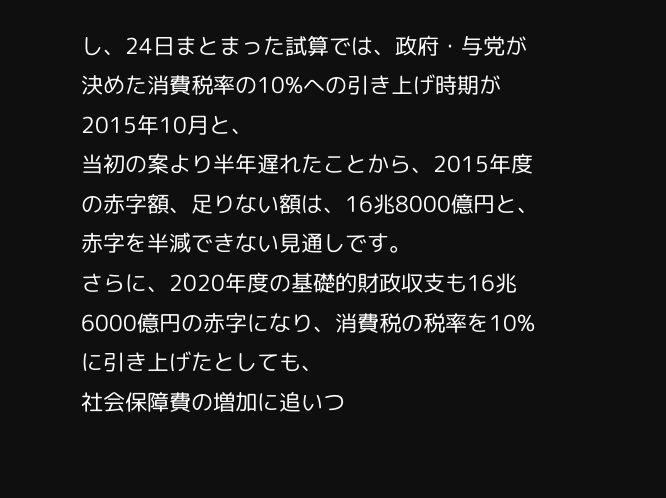し、24日まとまった試算では、政府・与党が決めた消費税率の10%への引き上げ時期が2015年10月と、
当初の案より半年遅れたことから、2015年度の赤字額、足りない額は、16兆8000億円と、赤字を半減できない見通しです。
さらに、2020年度の基礎的財政収支も16兆6000億円の赤字になり、消費税の税率を10%に引き上げたとしても、
社会保障費の増加に追いつ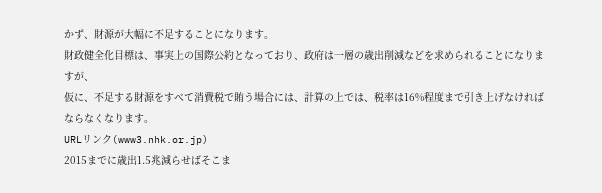かず、財源が大幅に不足することになります。
財政健全化目標は、事実上の国際公約となっており、政府は一層の歳出削減などを求められることになりますが、
仮に、不足する財源をすべて消費税で賄う場合には、計算の上では、税率は16%程度まで引き上げなければならなくなります。
URLリンク(www3.nhk.or.jp)
2015までに歳出1.5兆減らせばそこま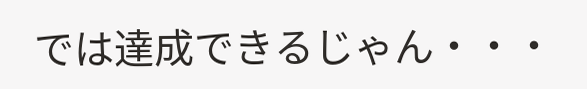では達成できるじゃん・・・